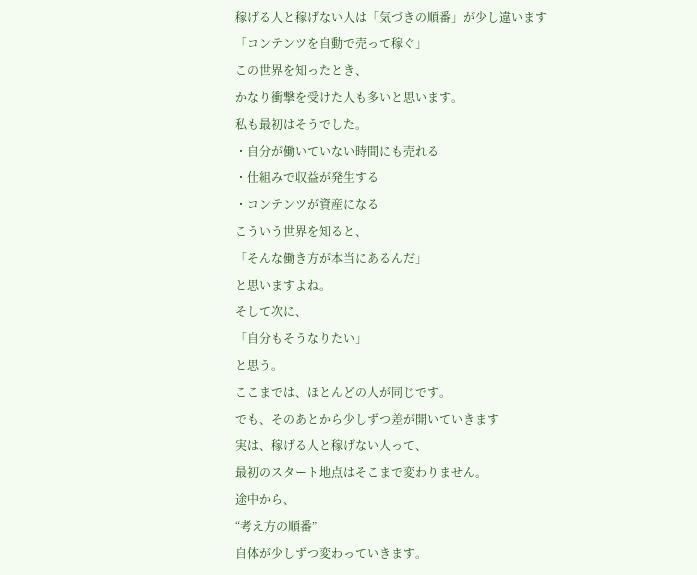稼げる人と稼げない人は「気づきの順番」が少し違います
「コンテンツを自動で売って稼ぐ」
この世界を知ったとき、
かなり衝撃を受けた人も多いと思います。
私も最初はそうでした。
・自分が働いていない時間にも売れる
・仕組みで収益が発生する
・コンテンツが資産になる
こういう世界を知ると、
「そんな働き方が本当にあるんだ」
と思いますよね。
そして次に、
「自分もそうなりたい」
と思う。
ここまでは、ほとんどの人が同じです。
でも、そのあとから少しずつ差が開いていきます
実は、稼げる人と稼げない人って、
最初のスタート地点はそこまで変わりません。
途中から、
“考え方の順番”
自体が少しずつ変わっていきます。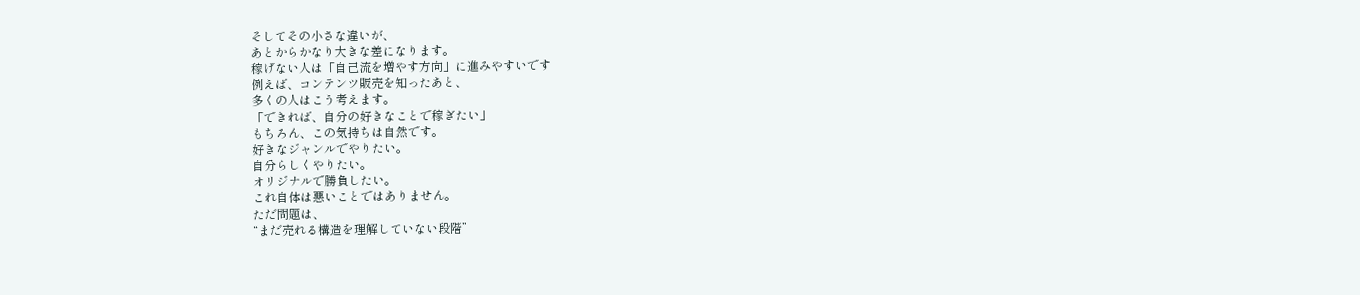そしてその小さな違いが、
あとからかなり大きな差になります。
稼げない人は「自己流を増やす方向」に進みやすいです
例えば、コンテンツ販売を知ったあと、
多くの人はこう考えます。
「できれば、自分の好きなことで稼ぎたい」
もちろん、この気持ちは自然です。
好きなジャンルでやりたい。
自分らしくやりたい。
オリジナルで勝負したい。
これ自体は悪いことではありません。
ただ問題は、
“まだ売れる構造を理解していない段階”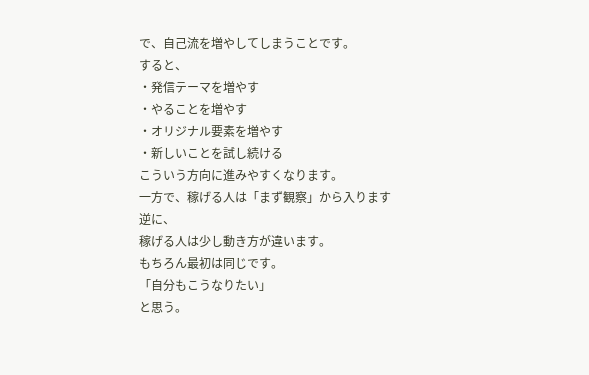で、自己流を増やしてしまうことです。
すると、
・発信テーマを増やす
・やることを増やす
・オリジナル要素を増やす
・新しいことを試し続ける
こういう方向に進みやすくなります。
一方で、稼げる人は「まず観察」から入ります
逆に、
稼げる人は少し動き方が違います。
もちろん最初は同じです。
「自分もこうなりたい」
と思う。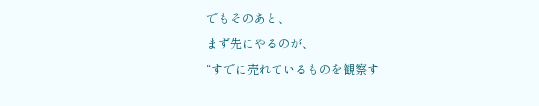でもそのあと、
まず先にやるのが、
“すでに売れているものを観察す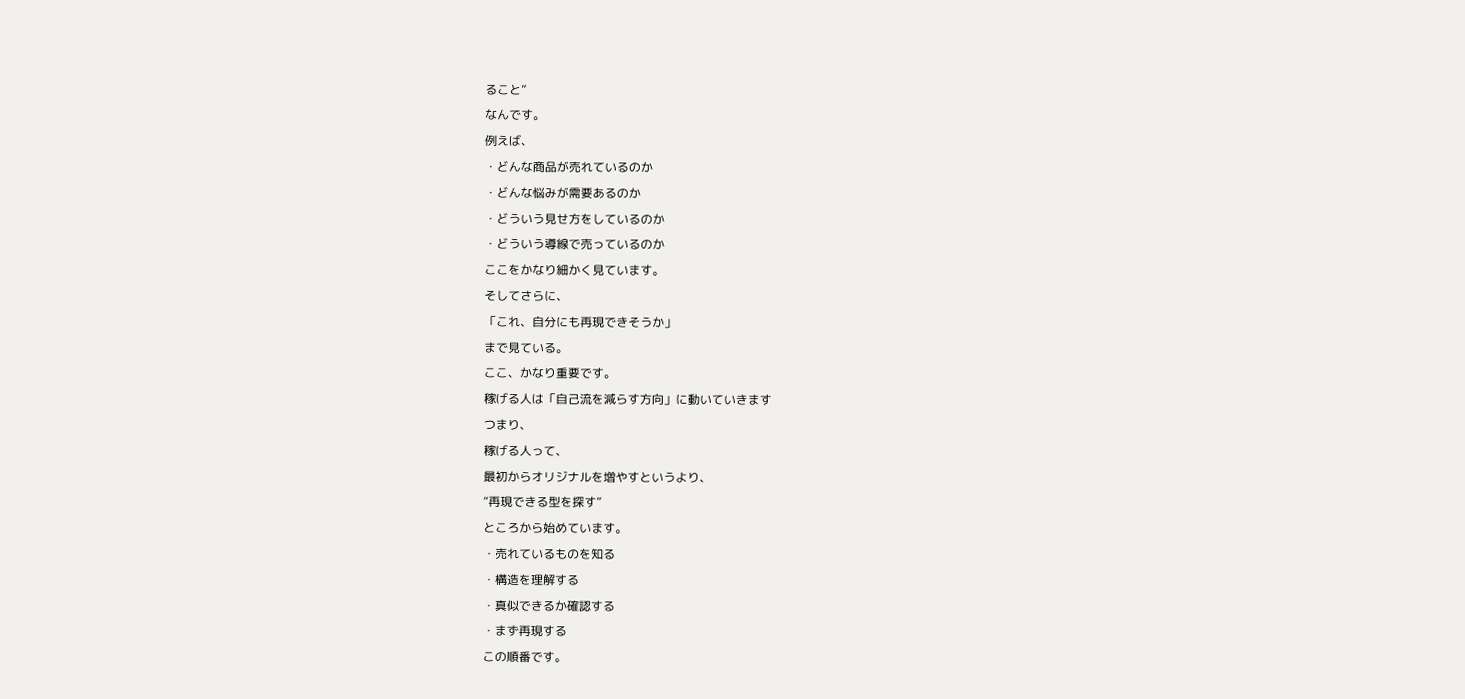ること”
なんです。
例えば、
・どんな商品が売れているのか
・どんな悩みが需要あるのか
・どういう見せ方をしているのか
・どういう導線で売っているのか
ここをかなり細かく見ています。
そしてさらに、
「これ、自分にも再現できそうか」
まで見ている。
ここ、かなり重要です。
稼げる人は「自己流を減らす方向」に動いていきます
つまり、
稼げる人って、
最初からオリジナルを増やすというより、
“再現できる型を探す”
ところから始めています。
・売れているものを知る
・構造を理解する
・真似できるか確認する
・まず再現する
この順番です。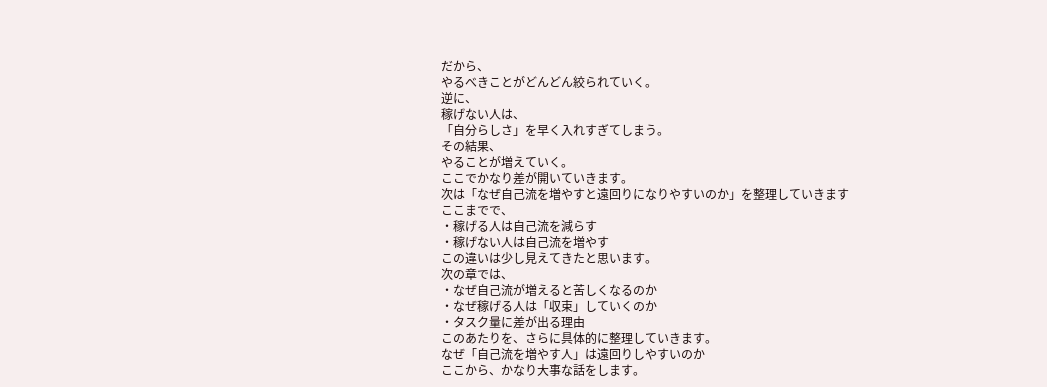だから、
やるべきことがどんどん絞られていく。
逆に、
稼げない人は、
「自分らしさ」を早く入れすぎてしまう。
その結果、
やることが増えていく。
ここでかなり差が開いていきます。
次は「なぜ自己流を増やすと遠回りになりやすいのか」を整理していきます
ここまでで、
・稼げる人は自己流を減らす
・稼げない人は自己流を増やす
この違いは少し見えてきたと思います。
次の章では、
・なぜ自己流が増えると苦しくなるのか
・なぜ稼げる人は「収束」していくのか
・タスク量に差が出る理由
このあたりを、さらに具体的に整理していきます。
なぜ「自己流を増やす人」は遠回りしやすいのか
ここから、かなり大事な話をします。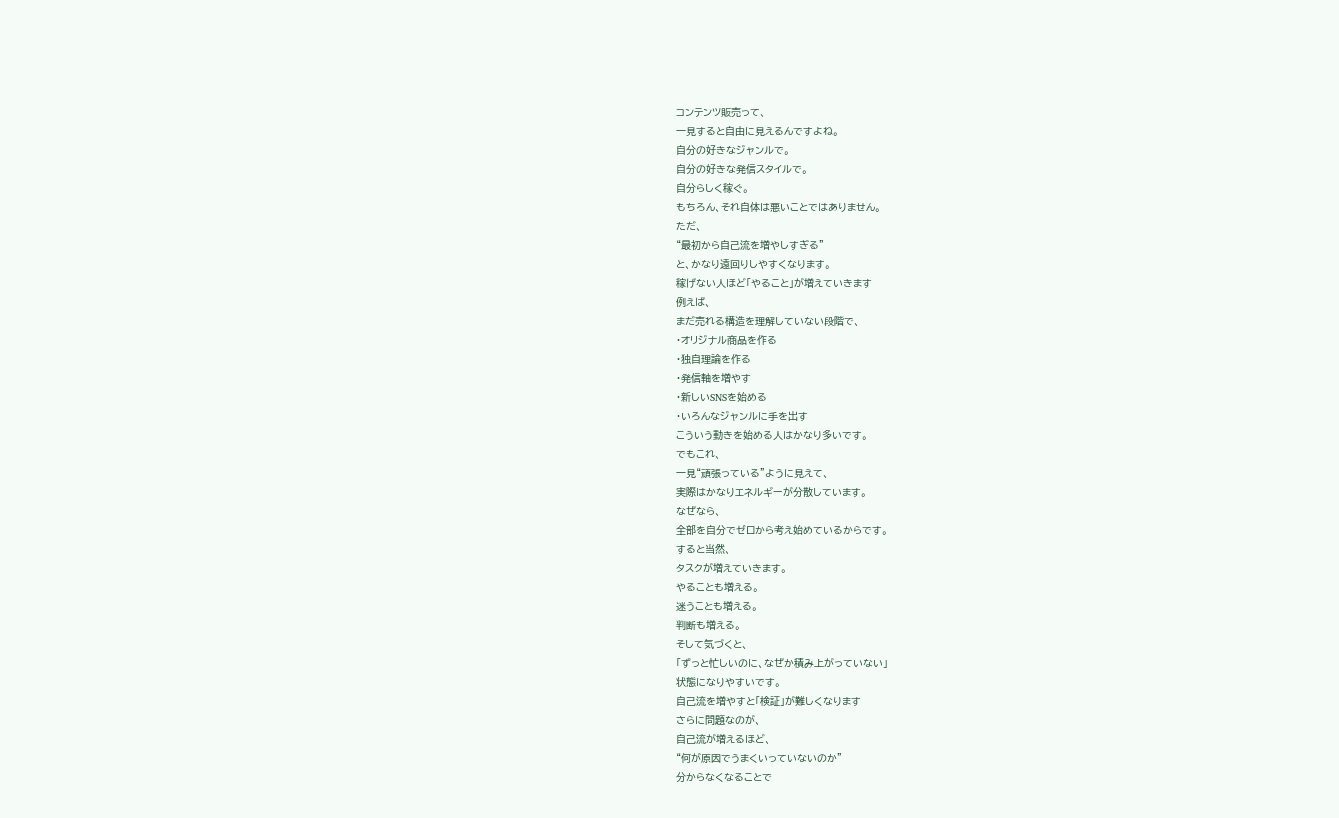コンテンツ販売って、
一見すると自由に見えるんですよね。
自分の好きなジャンルで。
自分の好きな発信スタイルで。
自分らしく稼ぐ。
もちろん、それ自体は悪いことではありません。
ただ、
“最初から自己流を増やしすぎる”
と、かなり遠回りしやすくなります。
稼げない人ほど「やること」が増えていきます
例えば、
まだ売れる構造を理解していない段階で、
・オリジナル商品を作る
・独自理論を作る
・発信軸を増やす
・新しいSNSを始める
・いろんなジャンルに手を出す
こういう動きを始める人はかなり多いです。
でもこれ、
一見“頑張っている”ように見えて、
実際はかなりエネルギーが分散しています。
なぜなら、
全部を自分でゼロから考え始めているからです。
すると当然、
タスクが増えていきます。
やることも増える。
迷うことも増える。
判断も増える。
そして気づくと、
「ずっと忙しいのに、なぜか積み上がっていない」
状態になりやすいです。
自己流を増やすと「検証」が難しくなります
さらに問題なのが、
自己流が増えるほど、
“何が原因でうまくいっていないのか”
分からなくなることで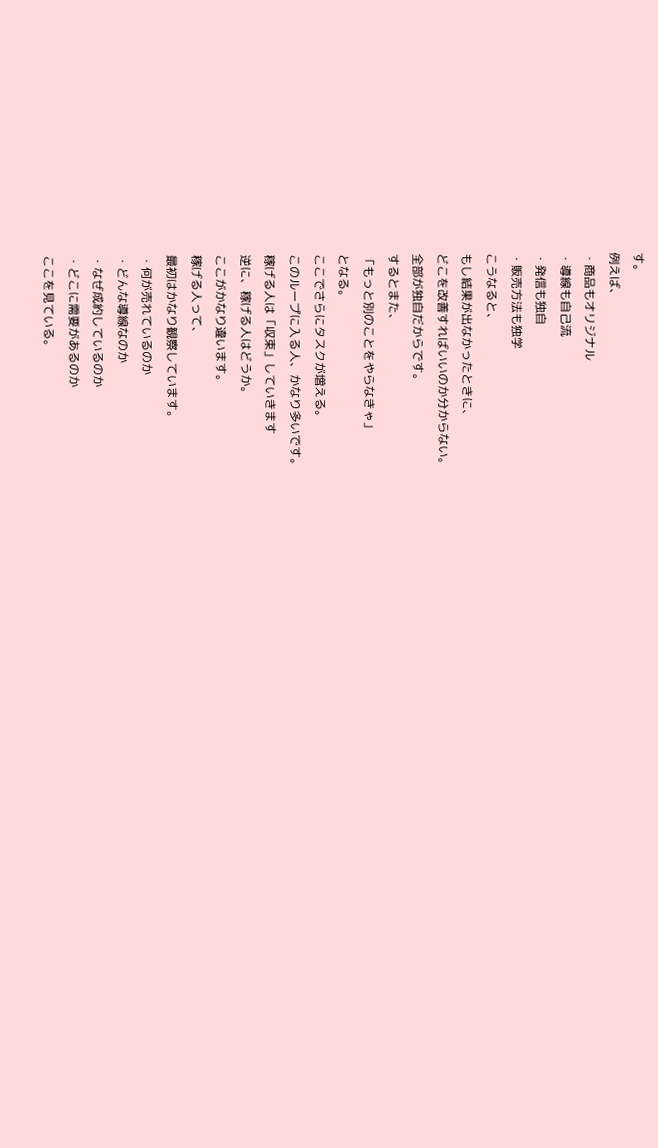す。
例えば、
・商品もオリジナル
・導線も自己流
・発信も独自
・販売方法も独学
こうなると、
もし結果が出なかったときに、
どこを改善すればいいのか分からない。
全部が独自だからです。
するとまた、
「もっと別のことをやらなきゃ」
となる。
ここでさらにタスクが増える。
このループに入る人、かなり多いです。
稼げる人は「収束」していきます
逆に、稼げる人はどうか。
ここがかなり違います。
稼げる人って、
最初はかなり観察しています。
・何が売れているのか
・どんな導線なのか
・なぜ成約しているのか
・どこに需要があるのか
ここを見ている。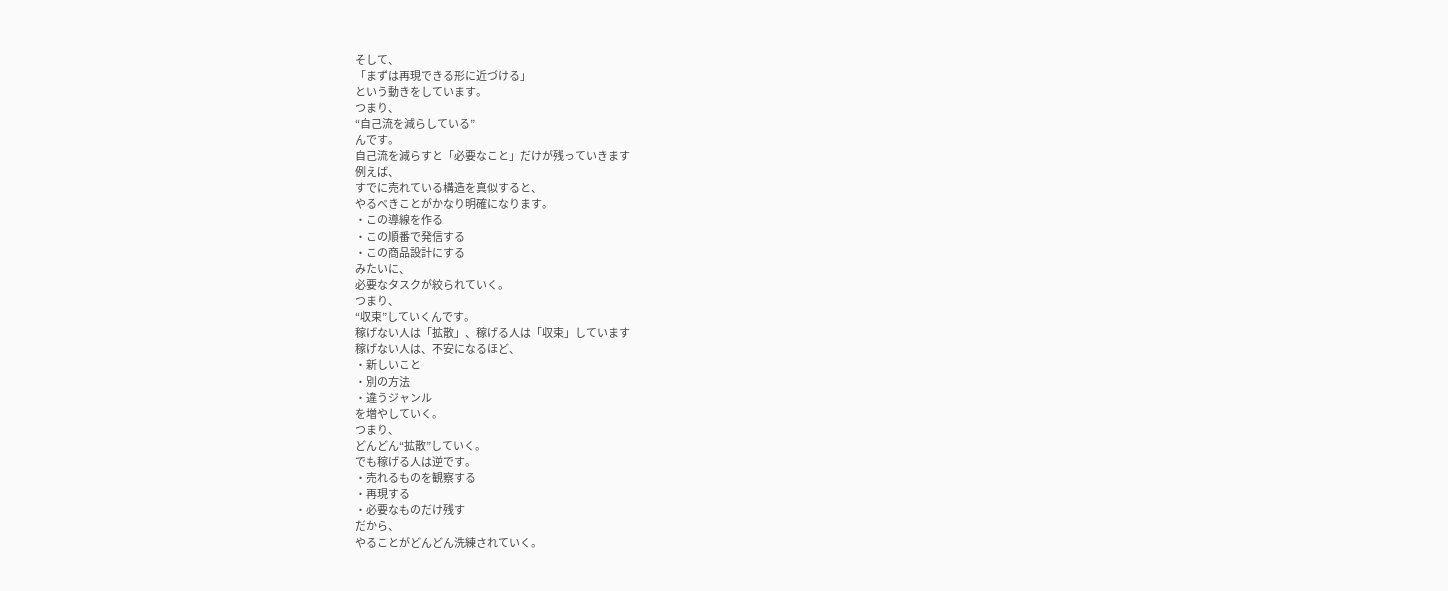そして、
「まずは再現できる形に近づける」
という動きをしています。
つまり、
“自己流を減らしている”
んです。
自己流を減らすと「必要なこと」だけが残っていきます
例えば、
すでに売れている構造を真似すると、
やるべきことがかなり明確になります。
・この導線を作る
・この順番で発信する
・この商品設計にする
みたいに、
必要なタスクが絞られていく。
つまり、
“収束”していくんです。
稼げない人は「拡散」、稼げる人は「収束」しています
稼げない人は、不安になるほど、
・新しいこと
・別の方法
・違うジャンル
を増やしていく。
つまり、
どんどん“拡散”していく。
でも稼げる人は逆です。
・売れるものを観察する
・再現する
・必要なものだけ残す
だから、
やることがどんどん洗練されていく。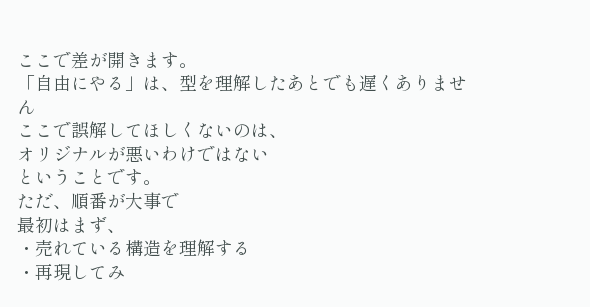ここで差が開きます。
「自由にやる」は、型を理解したあとでも遅くありません
ここで誤解してほしくないのは、
オリジナルが悪いわけではない
ということです。
ただ、順番が大事で
最初はまず、
・売れている構造を理解する
・再現してみ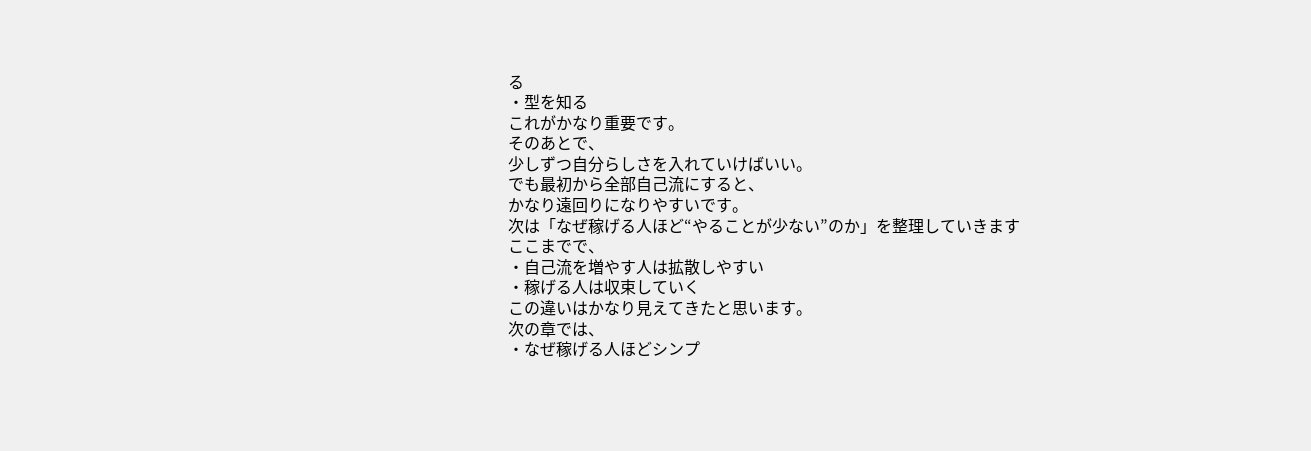る
・型を知る
これがかなり重要です。
そのあとで、
少しずつ自分らしさを入れていけばいい。
でも最初から全部自己流にすると、
かなり遠回りになりやすいです。
次は「なぜ稼げる人ほど“やることが少ない”のか」を整理していきます
ここまでで、
・自己流を増やす人は拡散しやすい
・稼げる人は収束していく
この違いはかなり見えてきたと思います。
次の章では、
・なぜ稼げる人ほどシンプ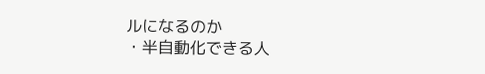ルになるのか
・半自動化できる人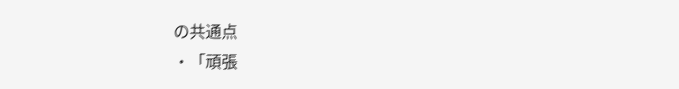の共通点
・「頑張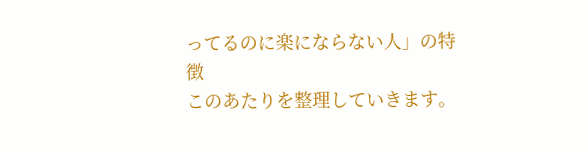ってるのに楽にならない人」の特徴
このあたりを整理していきます。